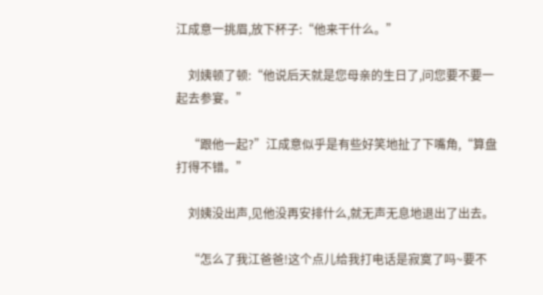江成意一挑眉,放下杯子:“他来干什么。”

    刘姨顿了顿:“他说后天就是您母亲的生日了,问您要不要一起去参宴。”

    “跟他一起?”江成意似乎是有些好笑地扯了下嘴角,“算盘打得不错。”

    刘姨没出声,见他没再安排什么,就无声无息地退出了出去。

    “怎么了我江爸爸!这个点儿给我打电话是寂寞了吗~要不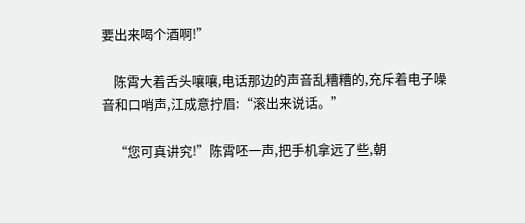要出来喝个酒啊!”

    陈霄大着舌头嚷嚷,电话那边的声音乱糟糟的,充斥着电子噪音和口哨声,江成意拧眉:“滚出来说话。”

    “您可真讲究!”陈霄呸一声,把手机拿远了些,朝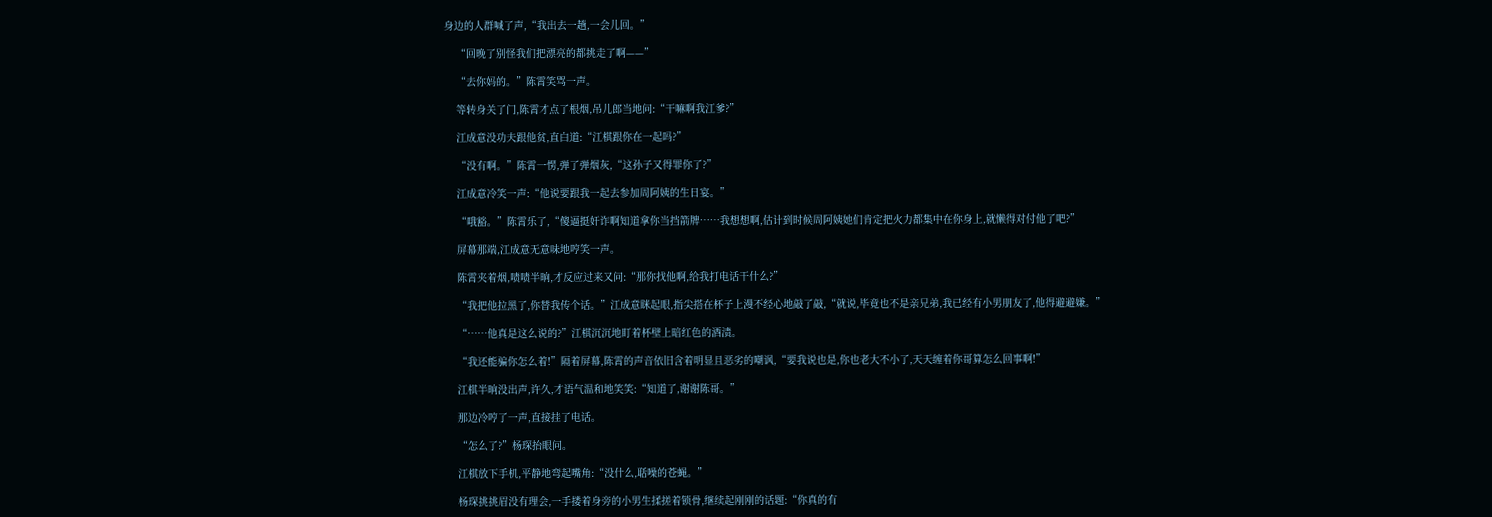身边的人群喊了声,“我出去一趟,一会儿回。”

    “回晚了别怪我们把漂亮的都挑走了啊——”

    “去你妈的。”陈霄笑骂一声。

    等转身关了门,陈霄才点了根烟,吊儿郎当地问:“干嘛啊我江爹?”

    江成意没功夫跟他贫,直白道:“江棋跟你在一起吗?”

    “没有啊。”陈霄一愣,弹了弹烟灰,“这孙子又得罪你了?”

    江成意冷笑一声:“他说要跟我一起去参加周阿姨的生日宴。”

    “哦豁。”陈霄乐了,“傻逼挺奸诈啊知道拿你当挡箭牌……我想想啊,估计到时候周阿姨她们肯定把火力都集中在你身上,就懒得对付他了吧?”

    屏幕那端,江成意无意味地哼笑一声。

    陈霄夹着烟,啧啧半晌,才反应过来又问:“那你找他啊,给我打电话干什么?”

    “我把他拉黑了,你替我传个话。”江成意眯起眼,指尖搭在杯子上漫不经心地敲了敲,“就说,毕竟也不是亲兄弟,我已经有小男朋友了,他得避避嫌。”

    “……他真是这么说的?”江棋沉沉地盯着杯壁上暗红色的酒渍。

    “我还能骗你怎么着!”隔着屏幕,陈霄的声音依旧含着明显且恶劣的嘲讽,“要我说也是,你也老大不小了,天天缠着你哥算怎么回事啊!”

    江棋半晌没出声,许久,才语气温和地笑笑:“知道了,谢谢陈哥。”

    那边冷哼了一声,直接挂了电话。

    “怎么了?”杨琛抬眼问。

    江棋放下手机,平静地弯起嘴角:“没什么,聒噪的苍蝇。”

    杨琛挑挑眉没有理会,一手搂着身旁的小男生揉搓着锁骨,继续起刚刚的话题:“你真的有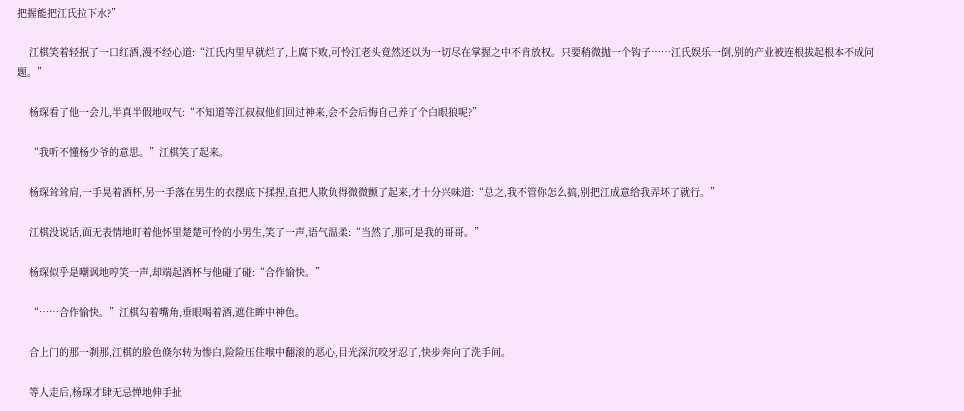把握能把江氏拉下水?”

    江棋笑着轻抿了一口红酒,漫不经心道:“江氏内里早就烂了,上腐下败,可怜江老头竟然还以为一切尽在掌握之中不肯放权。只要稍微抛一个钩子……江氏娱乐一倒,别的产业被连根拔起根本不成问题。”

    杨琛看了他一会儿,半真半假地叹气:“不知道等江叔叔他们回过神来,会不会后悔自己养了个白眼狼呢?”

    “我听不懂杨少爷的意思。”江棋笑了起来。

    杨琛耸耸肩,一手晃着酒杯,另一手落在男生的衣摆底下揉捏,直把人欺负得微微颤了起来,才十分兴味道:“总之,我不管你怎么搞,别把江成意给我弄坏了就行。”

    江棋没说话,面无表情地盯着他怀里楚楚可怜的小男生,笑了一声,语气温柔:“当然了,那可是我的哥哥。”

    杨琛似乎是嘲讽地哼笑一声,却端起酒杯与他碰了碰:“合作愉快。”

    “……合作愉快。”江棋勾着嘴角,垂眼喝着酒,遮住眸中神色。

    合上门的那一刹那,江棋的脸色倏尔转为惨白,险险压住喉中翻滚的恶心,目光深沉咬牙忍了,快步奔向了洗手间。

    等人走后,杨琛才肆无忌惮地伸手扯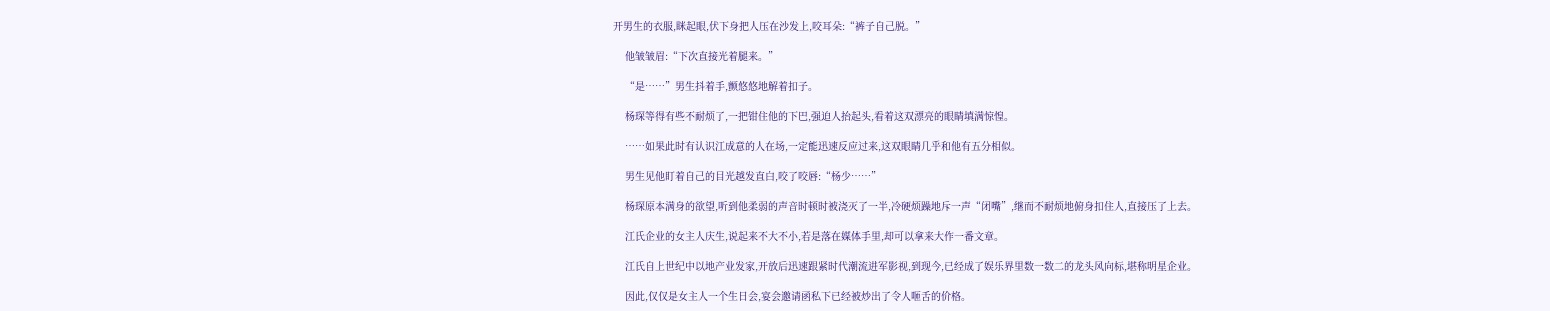开男生的衣服,眯起眼,伏下身把人压在沙发上,咬耳朵:“裤子自己脱。”

    他皱皱眉:“下次直接光着腿来。”

    “是……”男生抖着手,颤悠悠地解着扣子。

    杨琛等得有些不耐烦了,一把钳住他的下巴,强迫人抬起头,看着这双漂亮的眼睛填满惊惶。

    ……如果此时有认识江成意的人在场,一定能迅速反应过来,这双眼睛几乎和他有五分相似。

    男生见他盯着自己的目光越发直白,咬了咬唇:“杨少……”

    杨琛原本满身的欲望,听到他柔弱的声音时顿时被浇灭了一半,冷硬烦躁地斥一声“闭嘴”,继而不耐烦地俯身扣住人,直接压了上去。

    江氏企业的女主人庆生,说起来不大不小,若是落在媒体手里,却可以拿来大作一番文章。

    江氏自上世纪中以地产业发家,开放后迅速跟紧时代潮流进军影视,到现今,已经成了娱乐界里数一数二的龙头风向标,堪称明星企业。

    因此,仅仅是女主人一个生日会,宴会邀请函私下已经被炒出了令人咂舌的价格。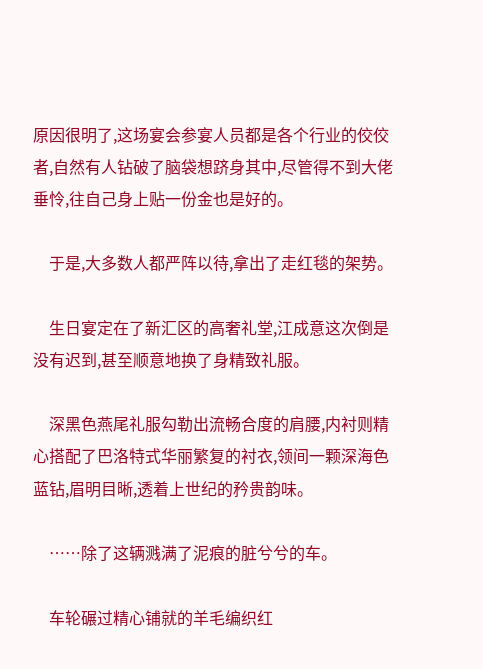原因很明了,这场宴会参宴人员都是各个行业的佼佼者,自然有人钻破了脑袋想跻身其中,尽管得不到大佬垂怜,往自己身上贴一份金也是好的。

    于是,大多数人都严阵以待,拿出了走红毯的架势。

    生日宴定在了新汇区的高奢礼堂,江成意这次倒是没有迟到,甚至顺意地换了身精致礼服。

    深黑色燕尾礼服勾勒出流畅合度的肩腰,内衬则精心搭配了巴洛特式华丽繁复的衬衣,领间一颗深海色蓝钻,眉明目晰,透着上世纪的矜贵韵味。

    ……除了这辆溅满了泥痕的脏兮兮的车。

    车轮碾过精心铺就的羊毛编织红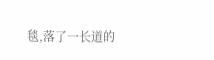毯,落了一长道的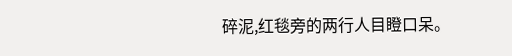碎泥,红毯旁的两行人目瞪口呆。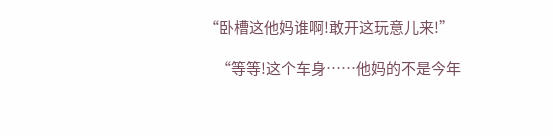“卧槽这他妈谁啊!敢开这玩意儿来!”

    “等等!这个车身……他妈的不是今年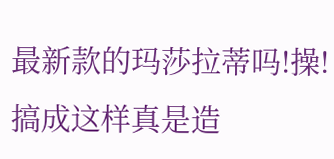最新款的玛莎拉蒂吗!操!搞成这样真是造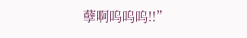孽啊呜呜呜!!”